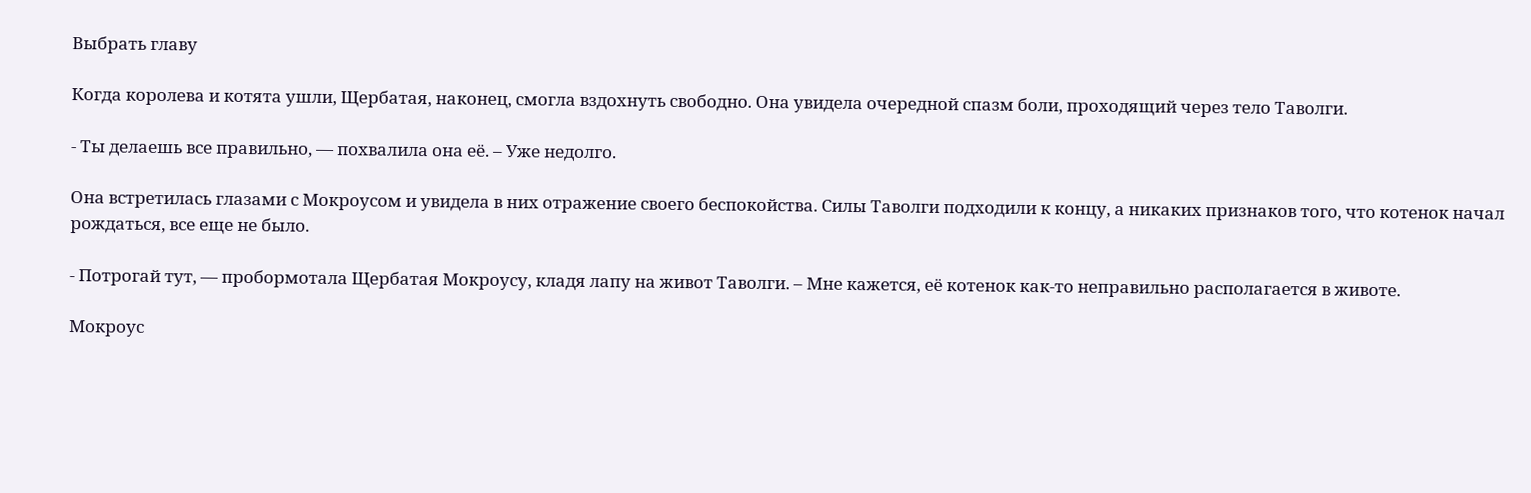Выбрать главу

Когда королева и котята ушли, Щербатая, наконец, смогла вздохнуть свободно. Она увидела очередной спазм боли, проходящий через тело Таволги.

- Ты делаешь все правильно, — похвалила она её. – Уже недолго.

Она встретилась глазами с Мокроусом и увидела в них отражение своего беспокойства. Силы Таволги подходили к концу, а никаких признаков того, что котенок начал рождаться, все еще не было.

- Потрогай тут, — пробормотала Щербатая Мокроусу, кладя лапу на живот Таволги. – Мне кажется, её котенок как-то неправильно располагается в животе.

Мокроус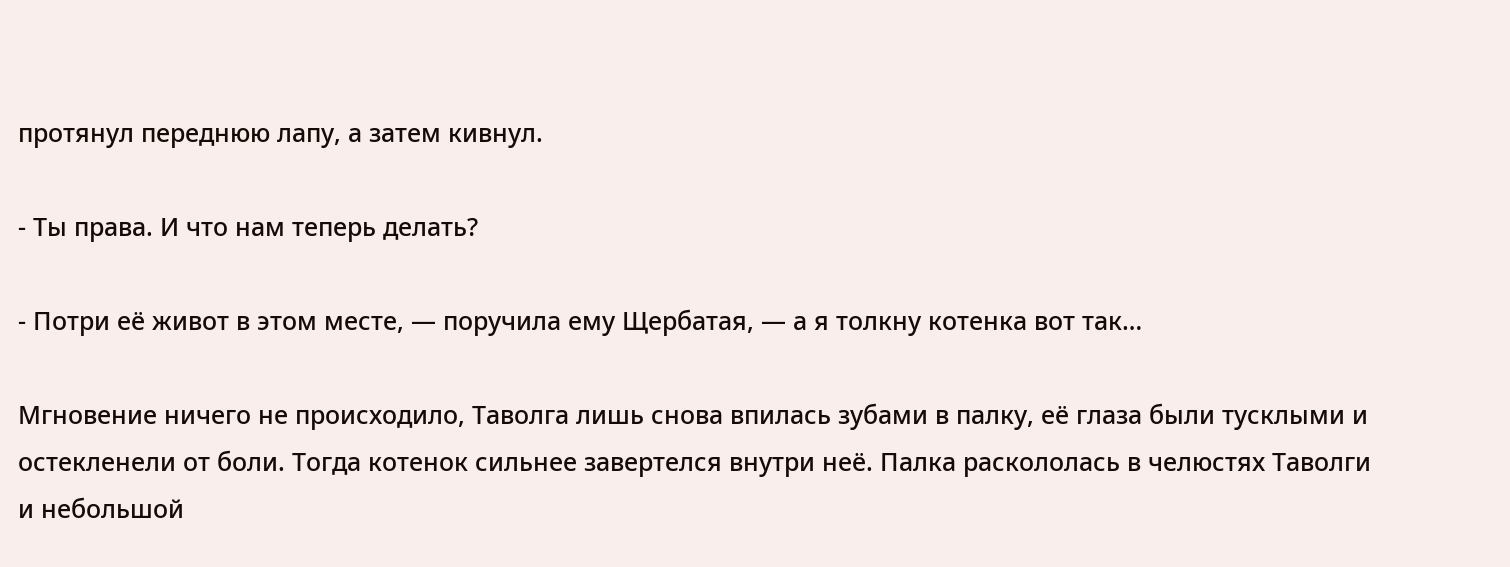протянул переднюю лапу, а затем кивнул.

- Ты права. И что нам теперь делать?

- Потри её живот в этом месте, — поручила ему Щербатая, — а я толкну котенка вот так…

Мгновение ничего не происходило, Таволга лишь снова впилась зубами в палку, её глаза были тусклыми и остекленели от боли. Тогда котенок сильнее завертелся внутри неё. Палка раскололась в челюстях Таволги и небольшой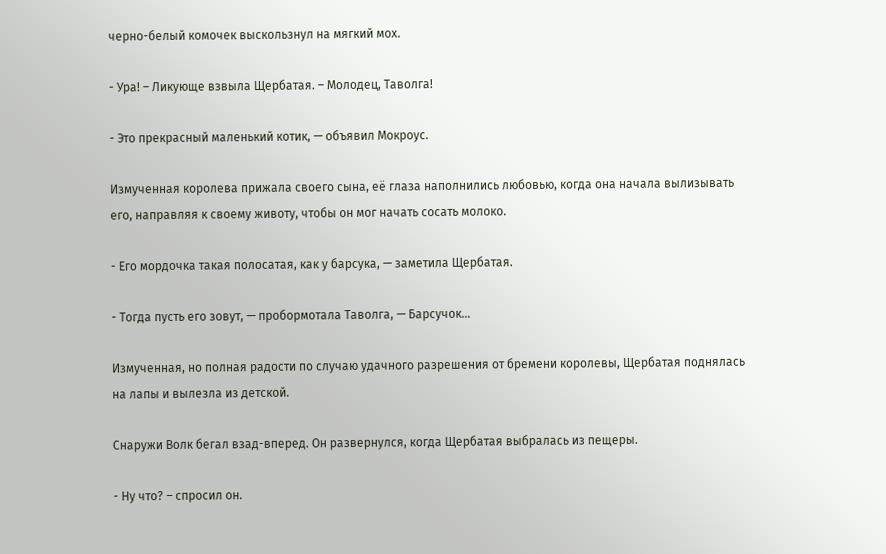черно-белый комочек выскользнул на мягкий мох.

- Ура! – Ликующе взвыла Щербатая. – Молодец, Таволга!

- Это прекрасный маленький котик, — объявил Мокроус.

Измученная королева прижала своего сына, её глаза наполнились любовью, когда она начала вылизывать его, направляя к своему животу, чтобы он мог начать сосать молоко.

- Его мордочка такая полосатая, как у барсука, — заметила Щербатая.

- Тогда пусть его зовут, — пробормотала Таволга, — Барсучок…

Измученная, но полная радости по случаю удачного разрешения от бремени королевы, Щербатая поднялась на лапы и вылезла из детской.

Снаружи Волк бегал взад-вперед. Он развернулся, когда Щербатая выбралась из пещеры.

- Ну что? – спросил он.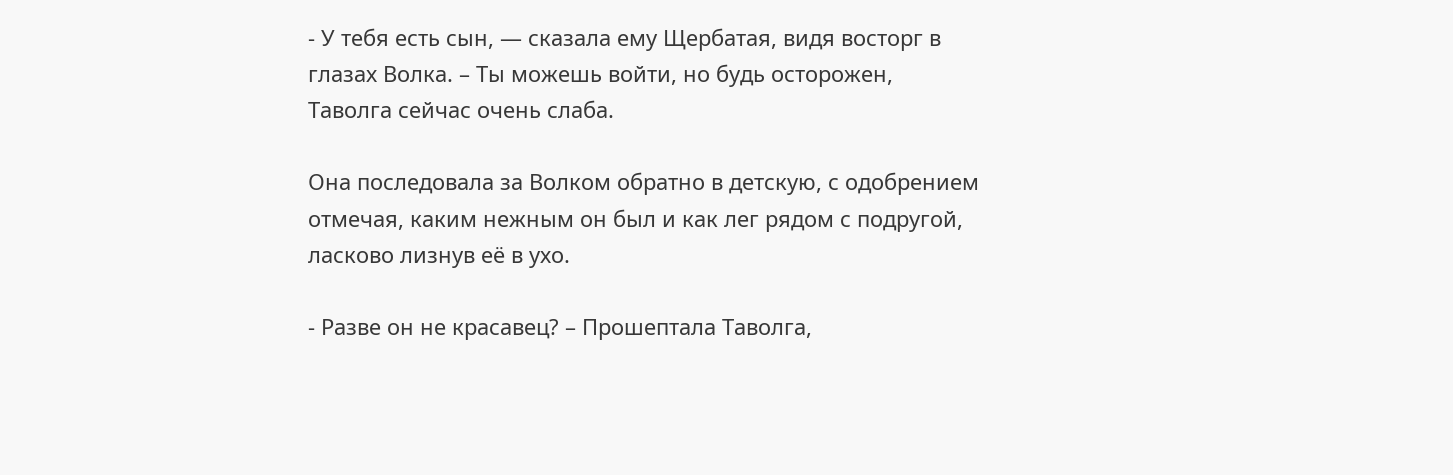- У тебя есть сын, — сказала ему Щербатая, видя восторг в глазах Волка. – Ты можешь войти, но будь осторожен, Таволга сейчас очень слаба.

Она последовала за Волком обратно в детскую, с одобрением отмечая, каким нежным он был и как лег рядом с подругой, ласково лизнув её в ухо.

- Разве он не красавец? – Прошептала Таволга,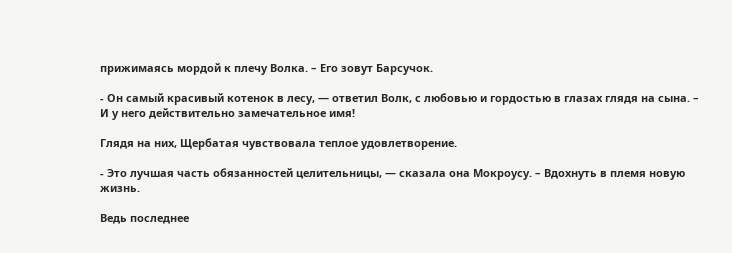прижимаясь мордой к плечу Волка. – Его зовут Барсучок.

- Он самый красивый котенок в лесу, — ответил Волк, с любовью и гордостью в глазах глядя на сына. – И у него действительно замечательное имя!

Глядя на них, Щербатая чувствовала теплое удовлетворение.

- Это лучшая часть обязанностей целительницы, — сказала она Мокроусу. – Вдохнуть в племя новую жизнь.

Ведь последнее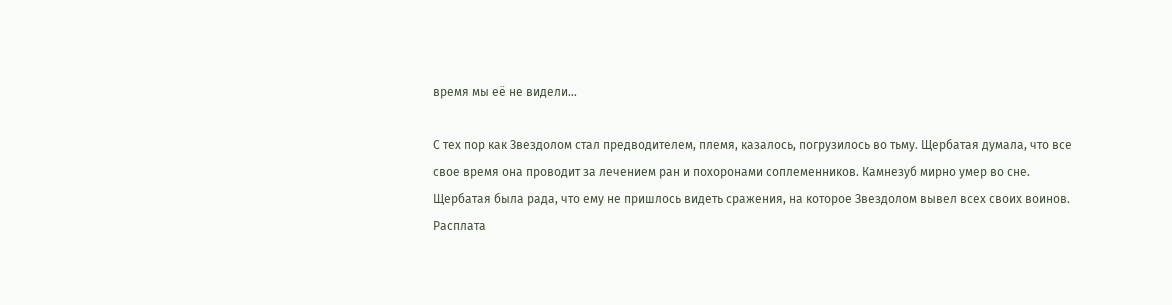время мы её не видели…

С тех пор как Звездолом стал предводителем, племя, казалось, погрузилось во тьму. Щербатая думала, что все свое время она проводит за лечением ран и похоронами соплеменников. Камнезуб мирно умер во сне. Щербатая была рада, что ему не пришлось видеть сражения, на которое Звездолом вывел всех своих воинов. Расплата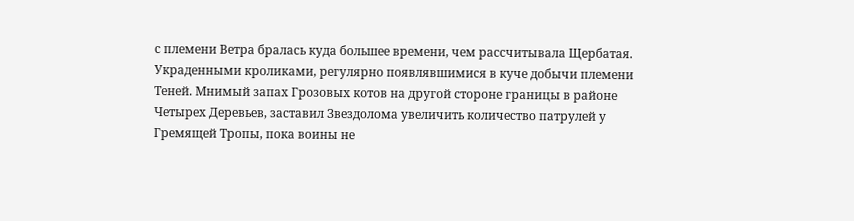с племени Ветра бралась куда большее времени, чем рассчитывала Щербатая. Украденными кроликами, регулярно появлявшимися в куче добычи племени Теней. Мнимый запах Грозовых котов на другой стороне границы в районе Четырех Деревьев, заставил Звездолома увеличить количество патрулей у Гремящей Тропы, пока воины не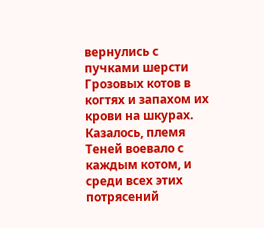вернулись с пучками шерсти Грозовых котов в когтях и запахом их крови на шкурах. Казалось, племя Теней воевало с каждым котом, и среди всех этих потрясений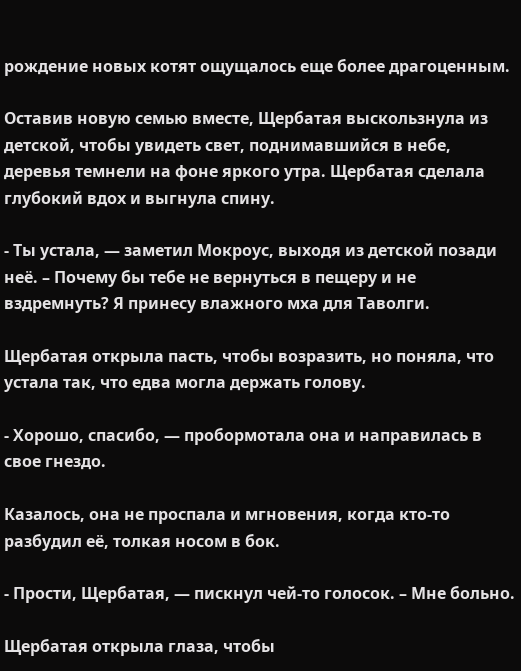рождение новых котят ощущалось еще более драгоценным.

Оставив новую семью вместе, Щербатая выскользнула из детской, чтобы увидеть свет, поднимавшийся в небе, деревья темнели на фоне яркого утра. Щербатая сделала глубокий вдох и выгнула спину.

- Ты устала, — заметил Мокроус, выходя из детской позади неё. – Почему бы тебе не вернуться в пещеру и не вздремнуть? Я принесу влажного мха для Таволги.

Щербатая открыла пасть, чтобы возразить, но поняла, что устала так, что едва могла держать голову.

- Хорошо, спасибо, — пробормотала она и направилась в свое гнездо.

Казалось, она не проспала и мгновения, когда кто-то разбудил её, толкая носом в бок.

- Прости, Щербатая, — пискнул чей-то голосок. – Мне больно.

Щербатая открыла глаза, чтобы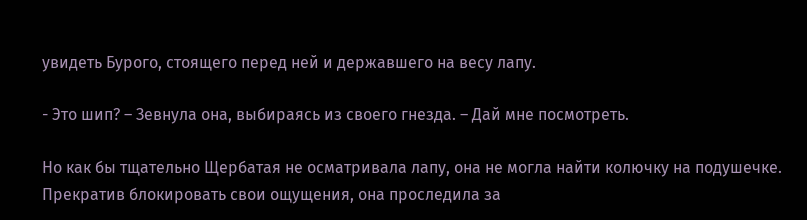увидеть Бурого, стоящего перед ней и державшего на весу лапу.

- Это шип? – Зевнула она, выбираясь из своего гнезда. – Дай мне посмотреть.

Но как бы тщательно Щербатая не осматривала лапу, она не могла найти колючку на подушечке. Прекратив блокировать свои ощущения, она проследила за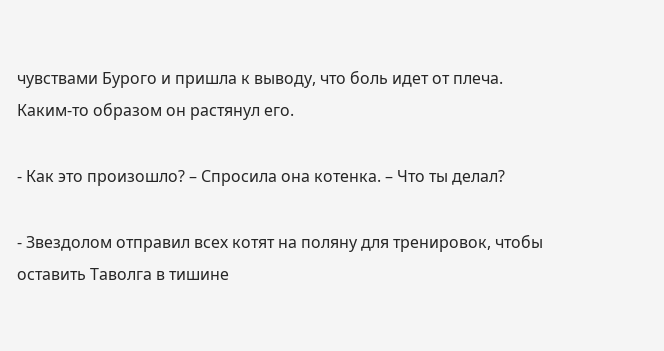чувствами Бурого и пришла к выводу, что боль идет от плеча. Каким-то образом он растянул его.

- Как это произошло? – Спросила она котенка. – Что ты делал?

- Звездолом отправил всех котят на поляну для тренировок, чтобы оставить Таволга в тишине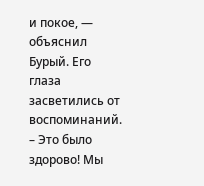и покое, — объяснил Бурый. Его глаза засветились от воспоминаний. – Это было здорово! Мы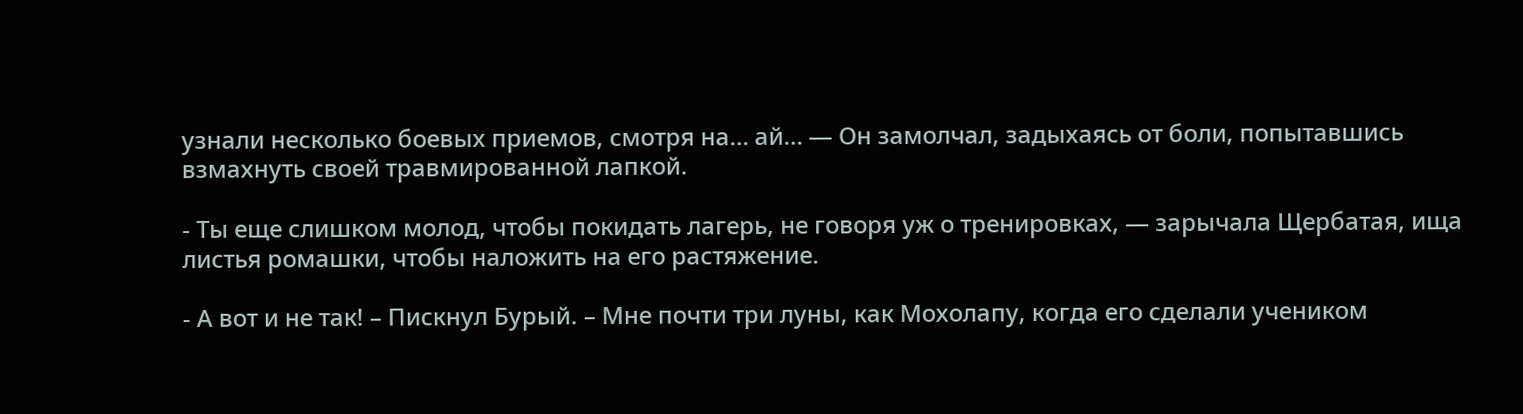узнали несколько боевых приемов, смотря на… ай… — Он замолчал, задыхаясь от боли, попытавшись взмахнуть своей травмированной лапкой.

- Ты еще слишком молод, чтобы покидать лагерь, не говоря уж о тренировках, — зарычала Щербатая, ища листья ромашки, чтобы наложить на его растяжение.

- А вот и не так! – Пискнул Бурый. – Мне почти три луны, как Мохолапу, когда его сделали учеником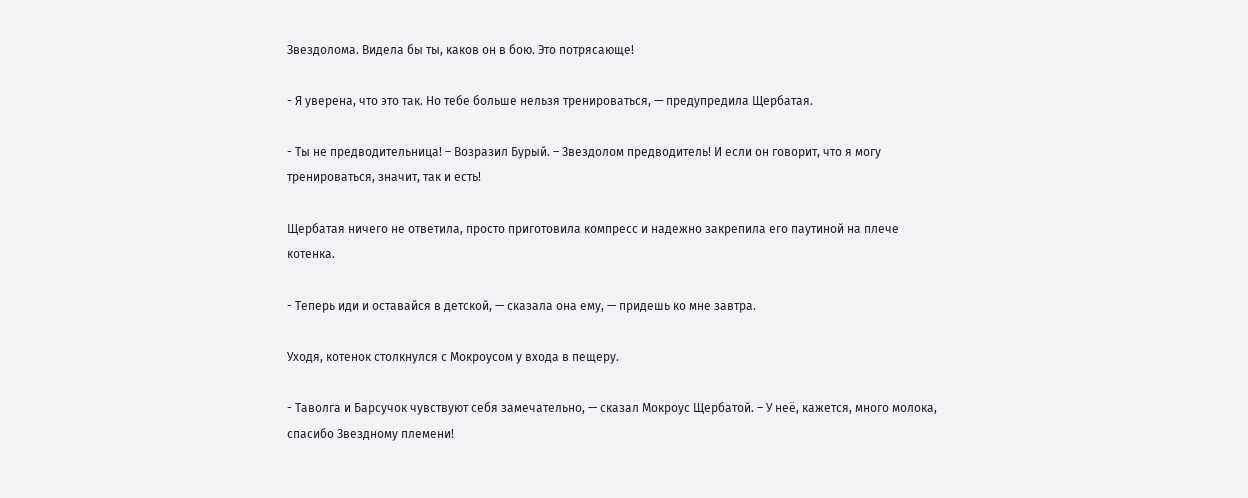Звездолома. Видела бы ты, каков он в бою. Это потрясающе!

- Я уверена, что это так. Но тебе больше нельзя тренироваться, — предупредила Щербатая.

- Ты не предводительница! – Возразил Бурый. – Звездолом предводитель! И если он говорит, что я могу тренироваться, значит, так и есть!

Щербатая ничего не ответила, просто приготовила компресс и надежно закрепила его паутиной на плече котенка.

- Теперь иди и оставайся в детской, — сказала она ему, — придешь ко мне завтра.

Уходя, котенок столкнулся с Мокроусом у входа в пещеру.

- Таволга и Барсучок чувствуют себя замечательно, — сказал Мокроус Щербатой. – У неё, кажется, много молока, спасибо Звездному племени!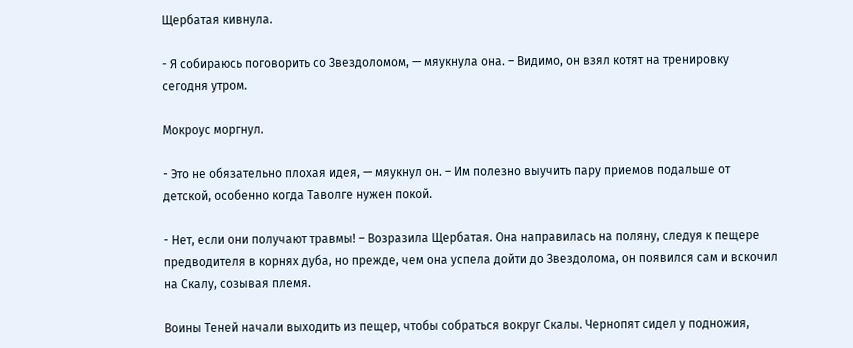Щербатая кивнула.

- Я собираюсь поговорить со Звездоломом, — мяукнула она. – Видимо, он взял котят на тренировку сегодня утром.

Мокроус моргнул.

- Это не обязательно плохая идея, — мяукнул он. – Им полезно выучить пару приемов подальше от детской, особенно когда Таволге нужен покой.

- Нет, если они получают травмы! – Возразила Щербатая. Она направилась на поляну, следуя к пещере предводителя в корнях дуба, но прежде, чем она успела дойти до Звездолома, он появился сам и вскочил на Скалу, созывая племя.

Воины Теней начали выходить из пещер, чтобы собраться вокруг Скалы. Чернопят сидел у подножия,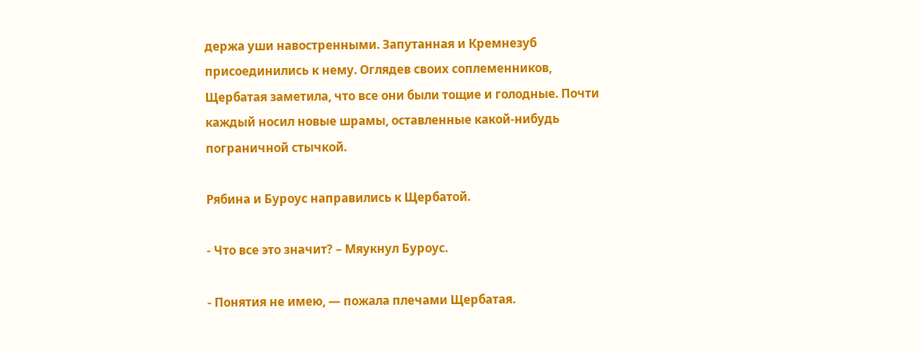держа уши навостренными. Запутанная и Кремнезуб присоединились к нему. Оглядев своих соплеменников, Щербатая заметила, что все они были тощие и голодные. Почти каждый носил новые шрамы, оставленные какой-нибудь пограничной стычкой.

Рябина и Буроус направились к Щербатой.

- Что все это значит? – Мяукнул Буроус.

- Понятия не имею, — пожала плечами Щербатая.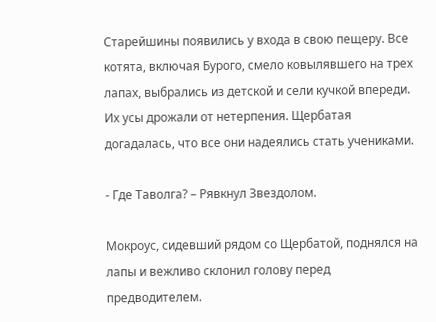Старейшины появились у входа в свою пещеру. Все котята, включая Бурого, смело ковылявшего на трех лапах, выбрались из детской и сели кучкой впереди. Их усы дрожали от нетерпения. Щербатая догадалась, что все они надеялись стать учениками.

- Где Таволга? – Рявкнул Звездолом.

Мокроус, сидевший рядом со Щербатой, поднялся на лапы и вежливо склонил голову перед предводителем.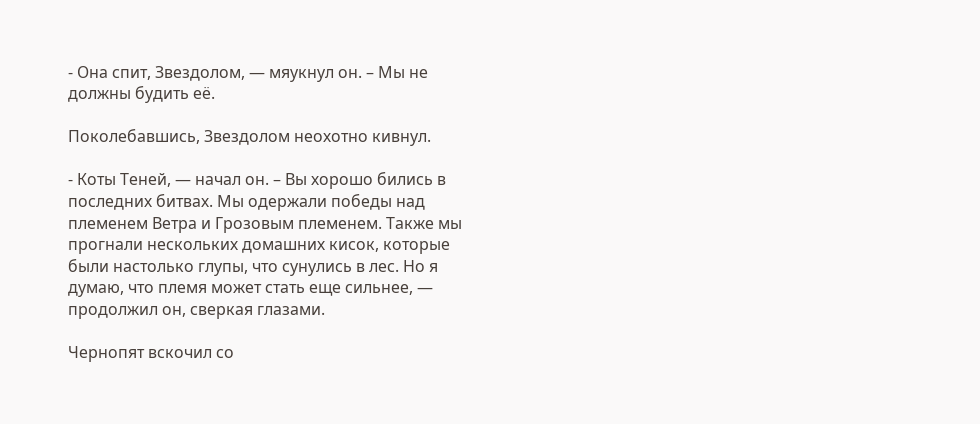- Она спит, Звездолом, — мяукнул он. – Мы не должны будить её.

Поколебавшись, Звездолом неохотно кивнул.

- Коты Теней, — начал он. – Вы хорошо бились в последних битвах. Мы одержали победы над племенем Ветра и Грозовым племенем. Также мы прогнали нескольких домашних кисок, которые были настолько глупы, что сунулись в лес. Но я думаю, что племя может стать еще сильнее, — продолжил он, сверкая глазами.

Чернопят вскочил со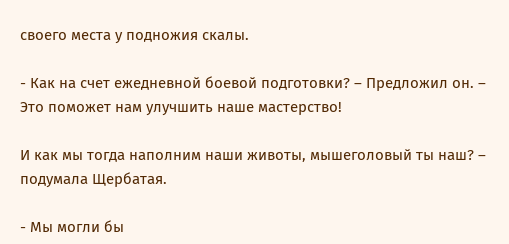своего места у подножия скалы.

- Как на счет ежедневной боевой подготовки? – Предложил он. – Это поможет нам улучшить наше мастерство!

И как мы тогда наполним наши животы, мышеголовый ты наш? – подумала Щербатая.

- Мы могли бы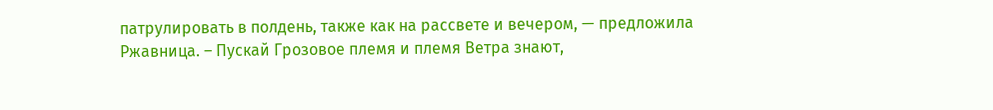патрулировать в полдень, также как на рассвете и вечером, — предложила Ржавница. – Пускай Грозовое племя и племя Ветра знают,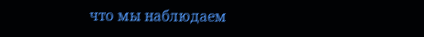что мы наблюдаем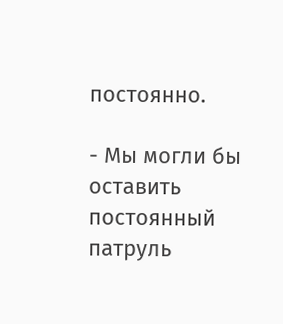постоянно.

- Мы могли бы оставить постоянный патруль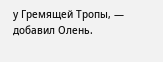у Гремящей Тропы, — добавил Олень.